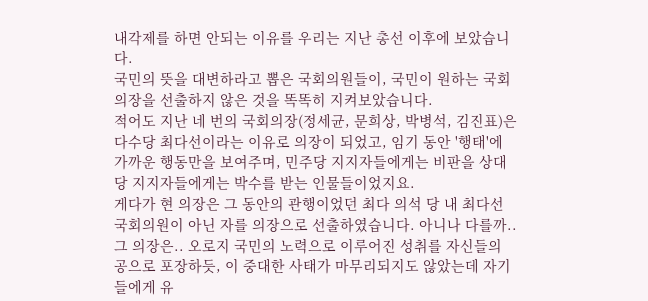내각제를 하면 안되는 이유를 우리는 지난 총선 이후에 보았습니다.
국민의 뜻을 대변하라고 뽑은 국회의원들이, 국민이 원하는 국회의장을 선출하지 않은 것을 똑똑히 지켜보았습니다.
적어도 지난 네 번의 국회의장(정세균, 문희상, 박병석, 김진표)은 다수당 최다선이라는 이유로 의장이 되었고, 임기 동안 '행태'에 가까운 행동만을 보여주며, 민주당 지지자들에게는 비판을 상대당 지지자들에게는 박수를 받는 인물들이었지요.
게다가 현 의장은 그 동안의 관행이었던 최다 의석 당 내 최다선 국회의원이 아닌 자를 의장으로 선출하였습니다. 아니나 다를까.. 그 의장은.. 오로지 국민의 노력으로 이루어진 성취를 자신들의 공으로 포장하듯, 이 중대한 사태가 마무리되지도 않았는데 자기들에게 유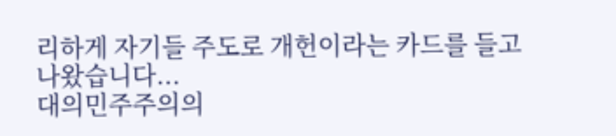리하게 자기들 주도로 개헌이라는 카드를 들고 나왔습니다...
대의민주주의의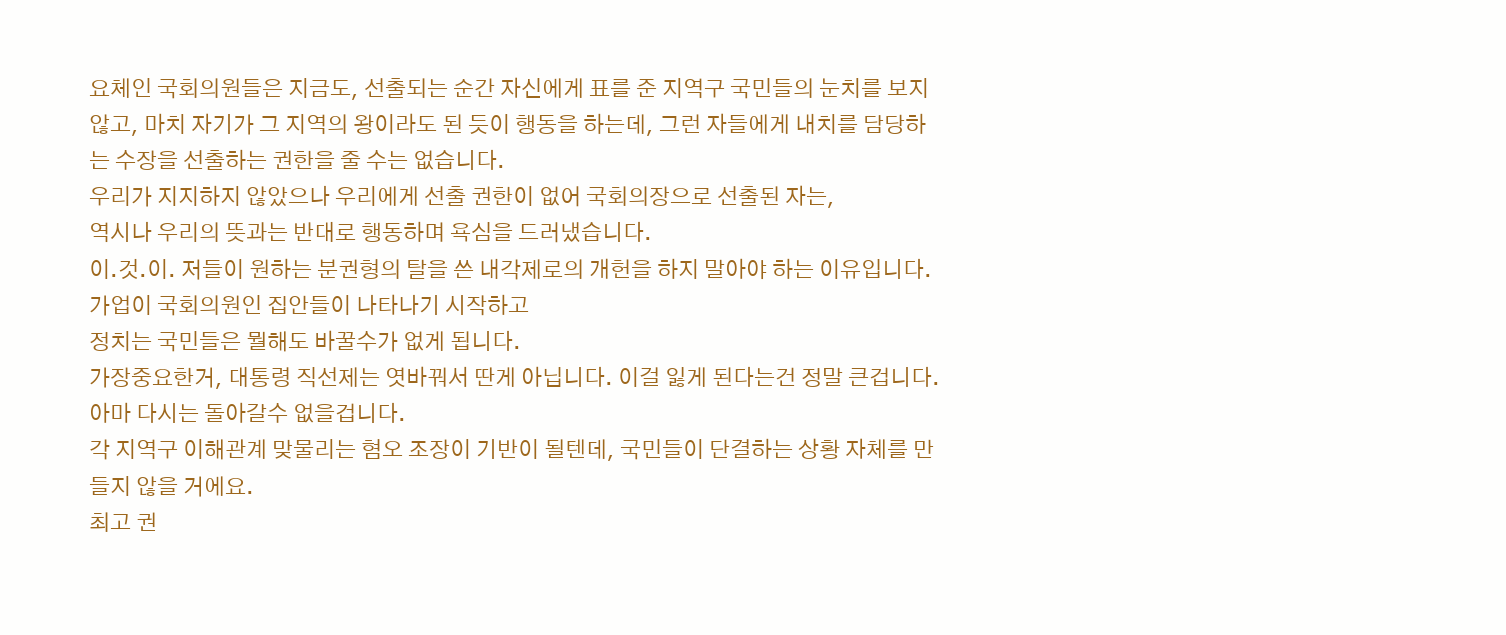요체인 국회의원들은 지금도, 선출되는 순간 자신에게 표를 준 지역구 국민들의 눈치를 보지 않고, 마치 자기가 그 지역의 왕이라도 된 듯이 행동을 하는데, 그런 자들에게 내치를 담당하는 수장을 선출하는 권한을 줄 수는 없습니다.
우리가 지지하지 않았으나 우리에게 선출 권한이 없어 국회의장으로 선출된 자는,
역시나 우리의 뜻과는 반대로 행동하며 욕심을 드러냈습니다.
이.것.이. 저들이 원하는 분권형의 탈을 쓴 내각제로의 개헌을 하지 말아야 하는 이유입니다.
가업이 국회의원인 집안들이 나타나기 시작하고
정치는 국민들은 뭘해도 바꿀수가 없게 됩니다.
가장중요한거, 대통령 직선제는 엿바꿔서 딴게 아닙니다. 이걸 잃게 된다는건 정말 큰겁니다.
아마 다시는 돌아갈수 없을겁니다.
각 지역구 이해관계 맞물리는 혐오 조장이 기반이 될텐데, 국민들이 단결하는 상황 자체를 만들지 않을 거에요.
최고 권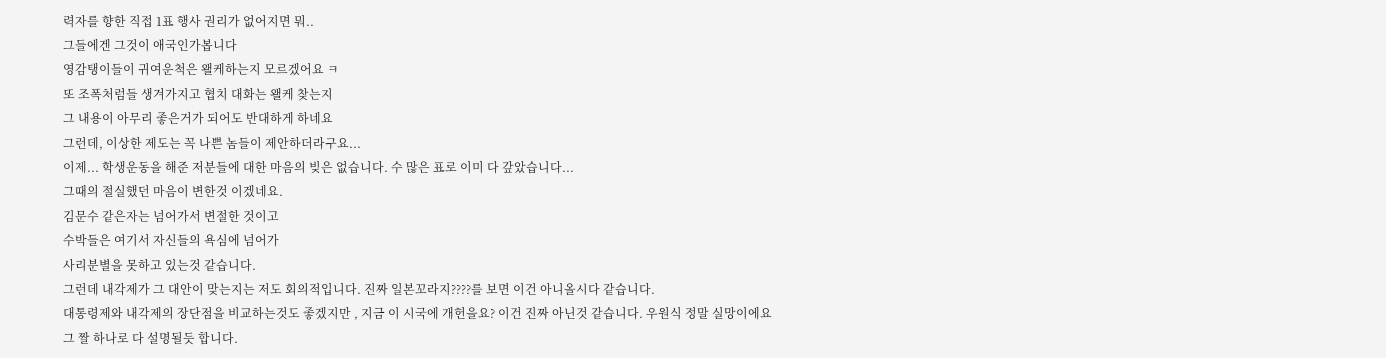력자를 향한 직접 1표 행사 권리가 없어지면 뭐..
그들에겐 그것이 애국인가봅니다
영감탱이들이 귀여운척은 왤케하는지 모르겠어요 ㅋ
또 조폭처럼들 생겨가지고 협치 대화는 왤케 찾는지
그 내용이 아무리 좋은거가 되어도 반대하게 하네요
그런데, 이상한 제도는 꼭 나쁜 놈들이 제안하더라구요...
이제... 학생운동을 해준 저분들에 대한 마음의 빚은 없습니다. 수 많은 표로 이미 다 갚았습니다...
그때의 절실했던 마음이 변한것 이겠네요.
김문수 같은자는 넘어가서 변절한 것이고
수박들은 여기서 자신들의 욕심에 넘어가
사리분별을 못하고 있는것 같습니다.
그런데 내각제가 그 대안이 맞는지는 저도 회의적입니다. 진짜 일본꼬라지????를 보면 이건 아니올시다 같습니다.
대통령제와 내각제의 장단점을 비교하는것도 좋겠지만 , 지금 이 시국에 개헌을요? 이건 진짜 아닌것 같습니다. 우원식 정말 실망이에요
그 짤 하나로 다 설명될듯 합니다.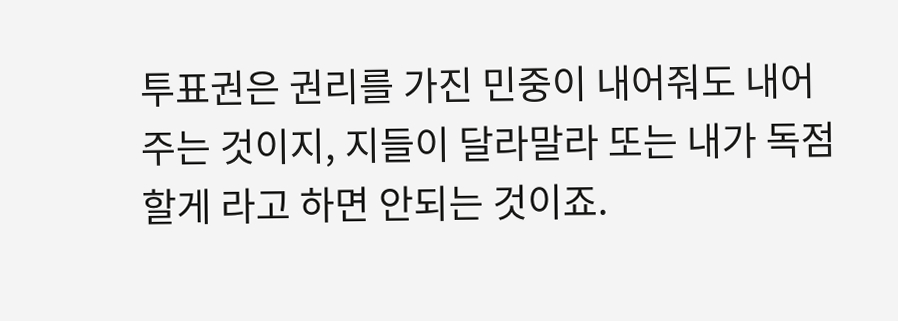투표권은 권리를 가진 민중이 내어줘도 내어주는 것이지, 지들이 달라말라 또는 내가 독점할게 라고 하면 안되는 것이죠.